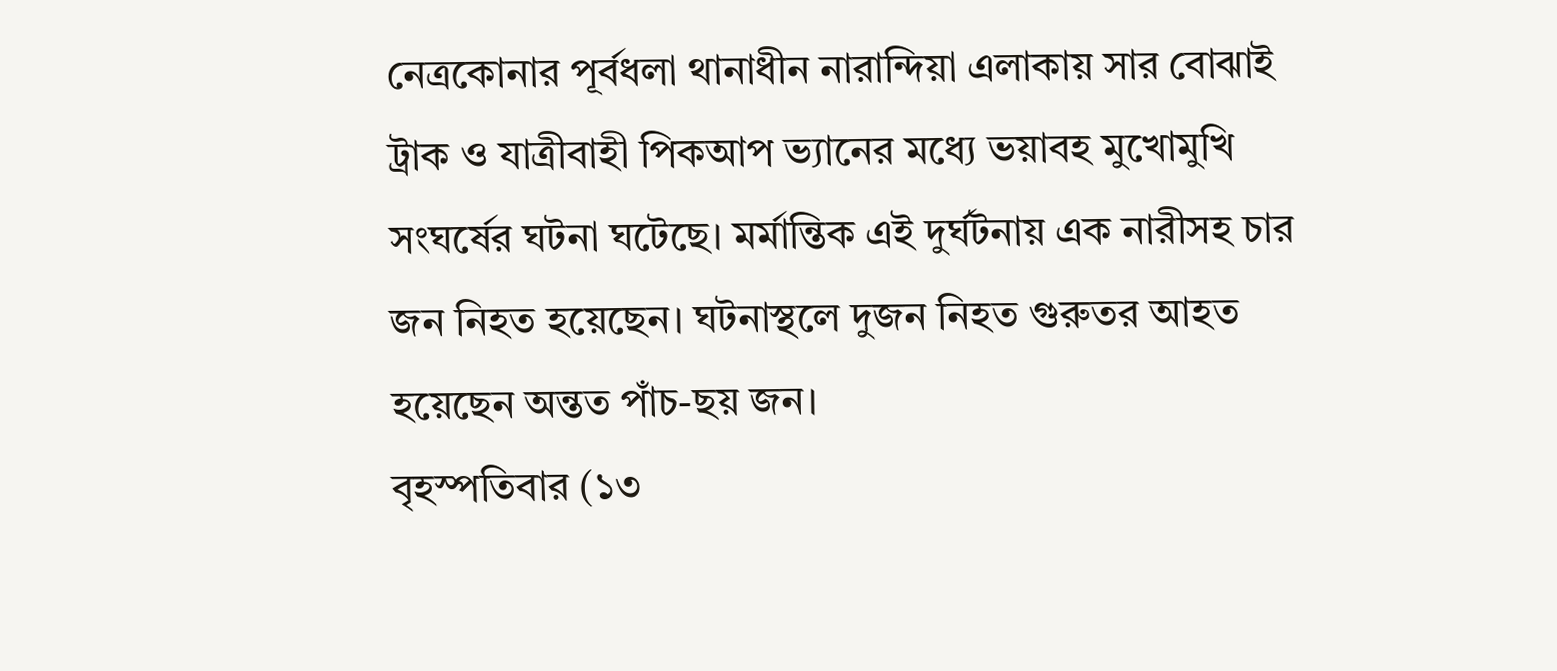নেত্রকোনার পূর্বধলা থানাধীন নারান্দিয়া এলাকায় সার বোঝাই ট্রাক ও যাত্রীবাহী পিকআপ ভ্যানের মধ্যে ভয়াবহ মুখোমুখি সংঘর্ষের ঘটনা ঘটেছে। মর্মান্তিক এই দুর্ঘটনায় এক নারীসহ চার জন নিহত হয়েছেন। ঘটনাস্থলে দুজন নিহত গুরুতর আহত হয়েছেন অন্তত পাঁচ-ছয় জন।
বৃহস্পতিবার (১৩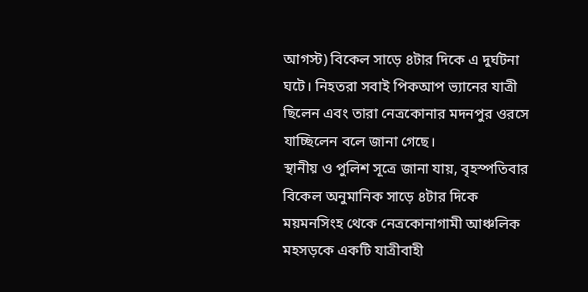আগস্ট) বিকেল সাড়ে ৪টার দিকে এ দুর্ঘটনা ঘটে। নিহতরা সবাই পিকআপ ভ্যানের যাত্রী ছিলেন এবং তারা নেত্রকোনার মদনপুর ওরসে যাচ্ছিলেন বলে জানা গেছে।
স্থানীয় ও পুলিশ সূত্রে জানা যায়, বৃহস্পতিবার বিকেল অনুমানিক সাড়ে ৪টার দিকে ময়মনসিংহ থেকে নেত্রকোনাগামী আঞ্চলিক মহসড়কে একটি যাত্রীবাহী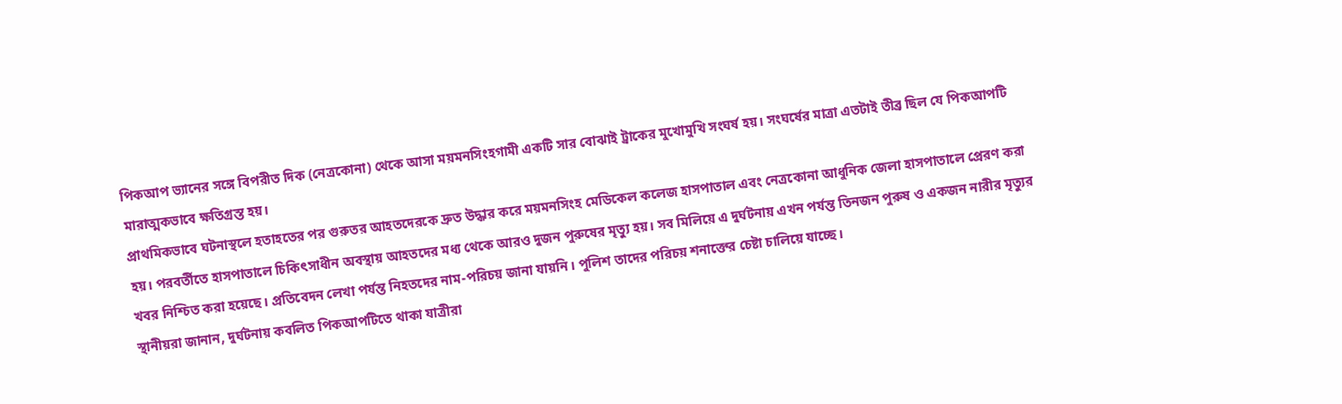পিকআপ ভ্যানের সঙ্গে বিপরীত দিক (নেত্রকোনা) থেকে আসা ময়মনসিংহগামী একটি সার বোঝাই ট্রাকের মুখোমুখি সংঘর্ষ হয়। সংঘর্ষের মাত্রা এতটাই তীব্র ছিল যে পিকআপটি মারাত্মকভাবে ক্ষতিগ্রস্ত হয়।
প্রাথমিকভাবে ঘটনাস্থলে হতাহতের পর গুরুতর আহতদেরকে দ্রুত উদ্ধার করে ময়মনসিংহ মেডিকেল কলেজ হাসপাতাল এবং নেত্রকোনা আধুনিক জেলা হাসপাতালে প্রেরণ করা হয়। পরবর্তীতে হাসপাতালে চিকিৎসাধীন অবস্থায় আহতদের মধ্য থেকে আরও দুজন পুরুষের মৃত্যু হয়। সব মিলিয়ে এ দুর্ঘটনায় এখন পর্যন্ত তিনজন পুরুষ ও একজন নারীর মৃত্যুর খবর নিশ্চিত করা হয়েছে। প্রতিবেদন লেখা পর্যন্ত নিহতদের নাম-পরিচয় জানা যায়নি। পুলিশ তাদের পরিচয় শনাক্তের চেষ্টা চালিয়ে যাচ্ছে।
স্থানীয়রা জানান, দুর্ঘটনায় কবলিত পিকআপটিতে থাকা যাত্রীরা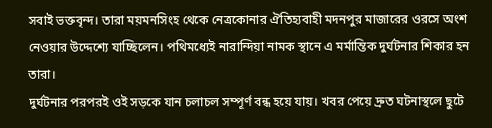সবাই ভক্তবৃন্দ। তারা ময়মনসিংহ থেকে নেত্রকোনার ঐতিহ্যবাহী মদনপুর মাজারের ওরসে অংশ নেওয়ার উদ্দেশ্যে যাচ্ছিলেন। পথিমধ্যেই নারান্দিয়া নামক স্থানে এ মর্মান্তিক দুর্ঘটনার শিকার হন তারা।
দুর্ঘটনার পরপরই ওই সড়কে যান চলাচল সম্পূর্ণ বন্ধ হয়ে যায়। খবর পেয়ে দ্রুত ঘটনাস্থলে ছুটে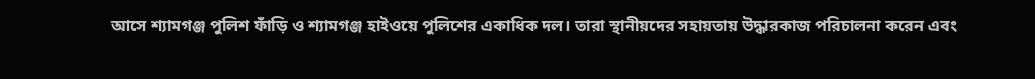আসে শ্যামগঞ্জ পুলিশ ফাঁড়ি ও শ্যামগঞ্জ হাইওয়ে পুলিশের একাধিক দল। তারা স্থানীয়দের সহায়তায় উদ্ধারকাজ পরিচালনা করেন এবং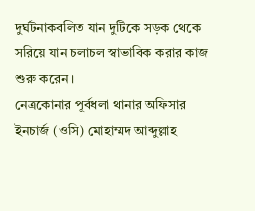দুর্ঘটনাকবলিত যান দুটিকে সড়ক থেকে সরিয়ে যান চলাচল স্বাভাবিক করার কাজ শুরু করেন।
নেত্রকোনার পূর্বধলা থানার অফিসার ইনচার্জ (ওসি) মোহাম্মদ আব্দুল্লাহ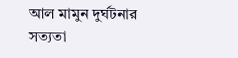আল মামুন দুর্ঘটনার সত্যতা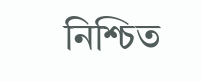নিশ্চিত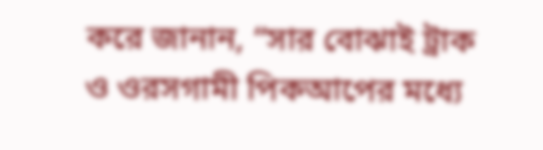করে জানান, “সার বোঝাই ট্রাক ও ওরসগামী পিকআপের মধ্যে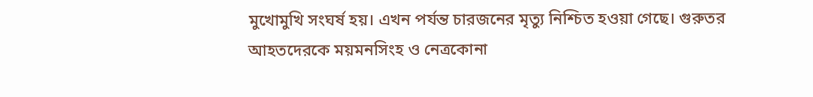মুখোমুখি সংঘর্ষ হয়। এখন পর্যন্ত চারজনের মৃত্যু নিশ্চিত হওয়া গেছে। গুরুতর আহতদেরকে ময়মনসিংহ ও নেত্রকোনা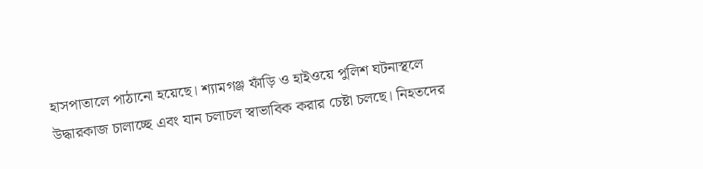হাসপাতালে পাঠানো হয়েছে। শ্যামগঞ্জ ফাঁড়ি ও হাইওয়ে পুলিশ ঘটনাস্থলে উদ্ধারকাজ চালাচ্ছে এবং যান চলাচল স্বাভাবিক করার চেষ্টা চলছে। নিহতদের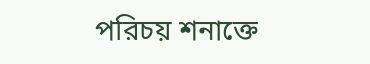পরিচয় শনাক্তে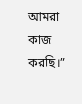আমরা কাজ করছি।”